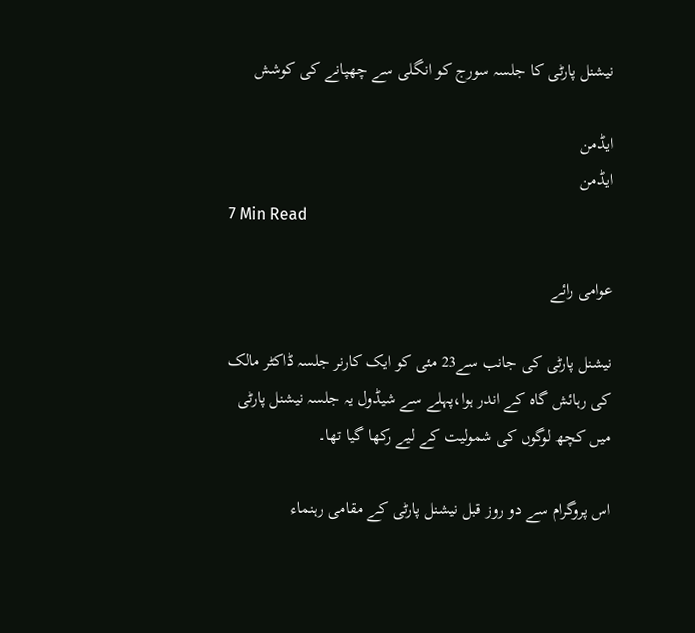نیشنل پارٹی کا جلسہ سورج کو انگلی سے چھپانے کی کوشش

ایڈمن
ایڈمن
7 Min Read

عوامی رائے

نیشنل پارٹی کی جانب سے23 مئی کو ایک کارنر جلسہ ڈاکٹر مالک کی رہائش گاہ کے اندر ہوا،پہلے سے شیڈول یہ جلسہ نیشنل پارٹی میں کچھ لوگوں کی شمولیت کے لیے رکھا گیا تھا۔

اس پروگرام سے دو روز قبل نیشنل پارٹی کے مقامی رہنماء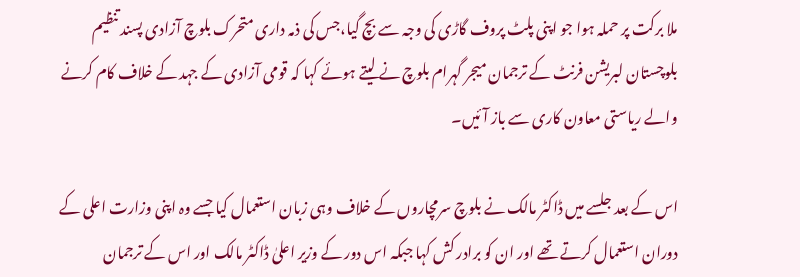ملا برکت پر حملہ ہوا جو اپنی پلٹ پروف گاڑی کی وجہ سے بچ گیا،جس کی ذمہ داری متحرک بلوچ آزادی پسند تنظیم بلوچستان لبریشن فرنٹ کے ترجمان میجر گہرام بلوچ نے لیتے ہوئے کہا کہ قومی آزادی کے جہد کے خلاف کام کرنے والے ریاستی معاون کاری سے باز آئیں۔

اس کے بعد جلسے میں ڈاکٹر مالک نے بلوچ سرمچاروں کے خلاف وہی زبان استعمال کیا جسے وہ اپنی وزارت اعلی کے دوران استعمال کرتے تھے اور ان کو برادر کش کہا جبکہ اس دور کے وزیر اعلیٰ ڈاکٹر مالک اور اس کے ترجمان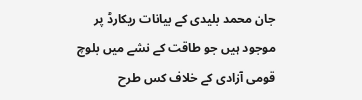جان محمد بلیدی کے بیانات ریکارڈ پر موجود ہیں جو طاقت کے نشے میں بلوچ قومی آزادی کے خلاف کس طرح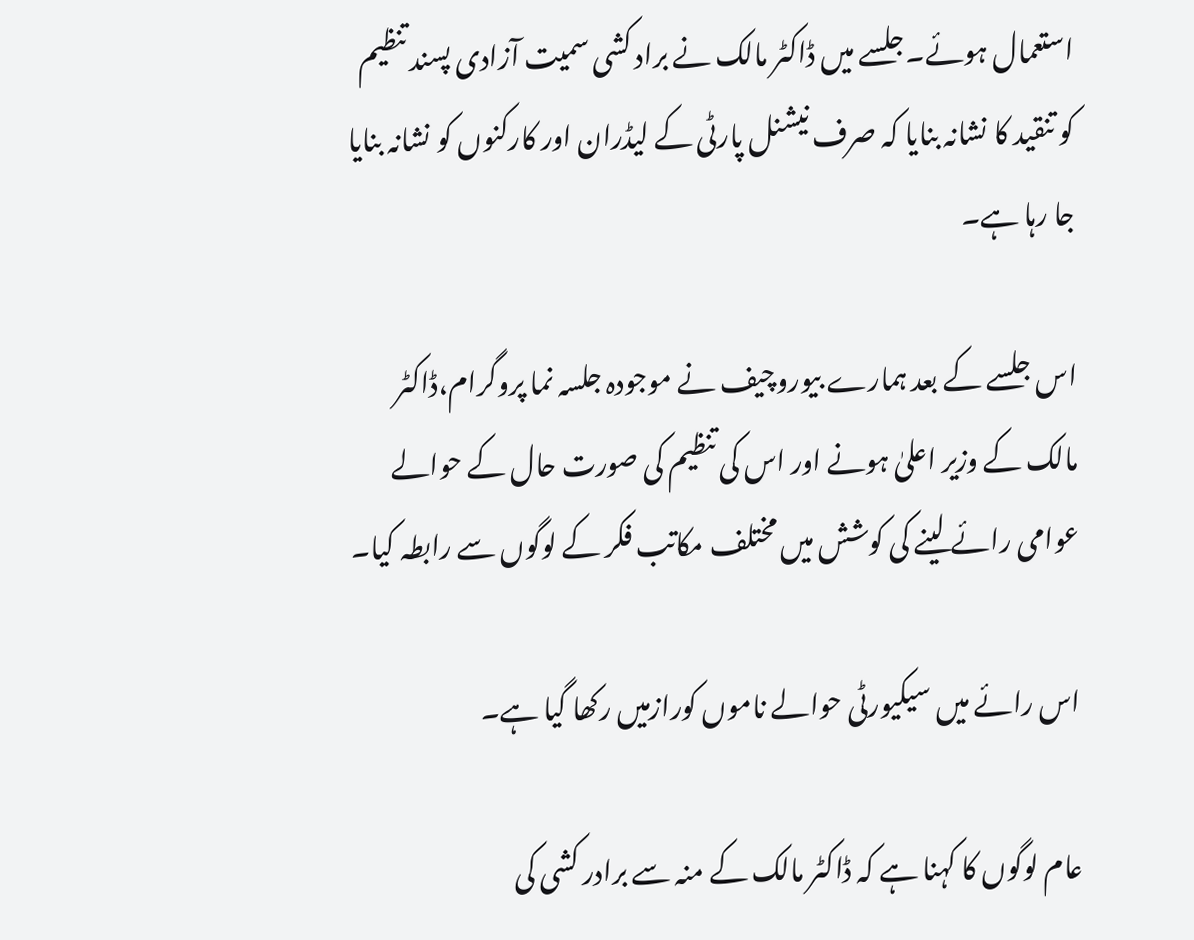استعمال ہوئے۔جلسے میں ڈاکٹر مالک نے براد کشی سمیت آزادی پسند تنظیم کو تنقید کا نشانہ بنایا کہ صرف نیشنل پارٹی کے لیڈران اور کارکنوں کو نشانہ بنایا جا رہا ہے۔

اس جلسے کے بعد ہمارے بیوروچیف نے موجودہ جلسہ نما پروگرام،ڈاکٹر مالک کے وزیر اعلیٰ ہونے اور اس کی تنظیم کی صورت حال کے حوالے عوامی رائے لینے کی کوشش میں مختلف مکاتب فکر کے لوگوں سے رابطہ کیا۔

اس رائے میں سیکیورٹی حوالے ناموں کورازمیں رکھا گیا ہے۔

عام لوگوں کا کہنا ہے کہ ڈاکٹر مالک کے منہ سے برادر کشی کی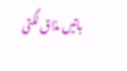باتیں مذاق لگتی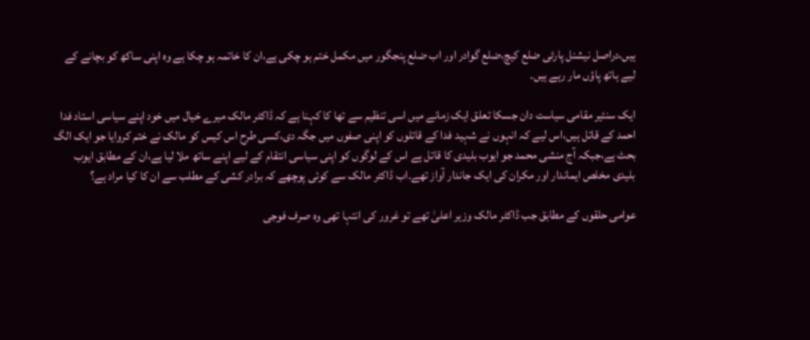ہیں،دراصل نیشنل پارٹی ضلع کیچ،ضلع گوادر اور اب ضلع پنجگور میں مکمل ختم ہو چکی ہے،ان کا خاتمہ ہو چکا ہے وہ اپنی ساکھ کو بچانے کے لیے ہاتھ پاؤں مار رہے ہیں۔

ایک سنئیر مقامی سیاست دان جسکا تعلق ایک زمانے میں اسی تنظیم سے تھا کا کہنا ہے کہ ڈاکٹر مالک میرے خیال میں خود اپنے سیاسی استاد فدا احمد کے قاتل ہیں،اس لیے کہ انہوں نے شہید فدا کے قاتلوں کو اپنی صفوں میں جگہ دی،کسی طرح اس کیس کو مالک نے ختم کروایا جو ایک الگ بحث ہے،جبکہ آج منشی محمد جو ایوب بلیدی کا قاتل ہے اس کے لوگوں کو اپنی سیاسی انتقام کے لیے اپنے ساتھ ملا لیا ہے،ان کے مطابق ایوب بلیدی مخلص ایماندار اور مکران کی ایک جاندار آواز تھے۔اب ڈاکٹر مالک سے کوئی پوچھے کہ برادر کشی کے مطلب سے ان کا کیا مراد ہے؟

عوامی حلقوں کے مطابق جب ڈاکٹر مالک وزیر اعلیٰ تھے تو غرور کی انتہا تھی وہ صرف فوجی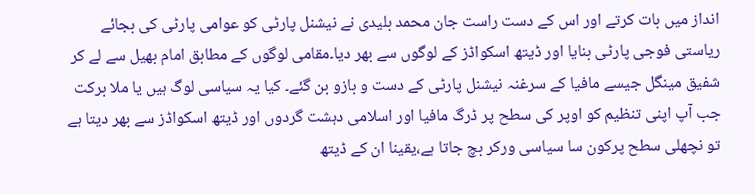انداز میں بات کرتے اور اس کے دست راست جان محمد بلیدی نے نیشنل پارٹی کو عوامی پارٹی کی بجائے ریاستی فوجی پارٹی بنایا اور ڈیتھ اسکواڈز کے لوگوں سے بھر دیا۔مقامی لوگوں کے مطابق امام بھیل سے لے کر شفیق مینگل جیسے مافیا کے سرغنہ نیشنل پارٹی کے دست و بازو بن گئے۔ کیا یہ سیاسی لوگ ہیں یا ملا برکت جب آپ اپنی تنظیم کو اوپر کی سطح پر ڈرگ مافیا اور اسلامی دہشت گردوں اور ڈیتھ اسکواڈز سے بھر دیتا ہے تو نچھلی سطح پرکون سا سیاسی ورکر بچ جاتا ہے،یقینا ان کے ڈیتھ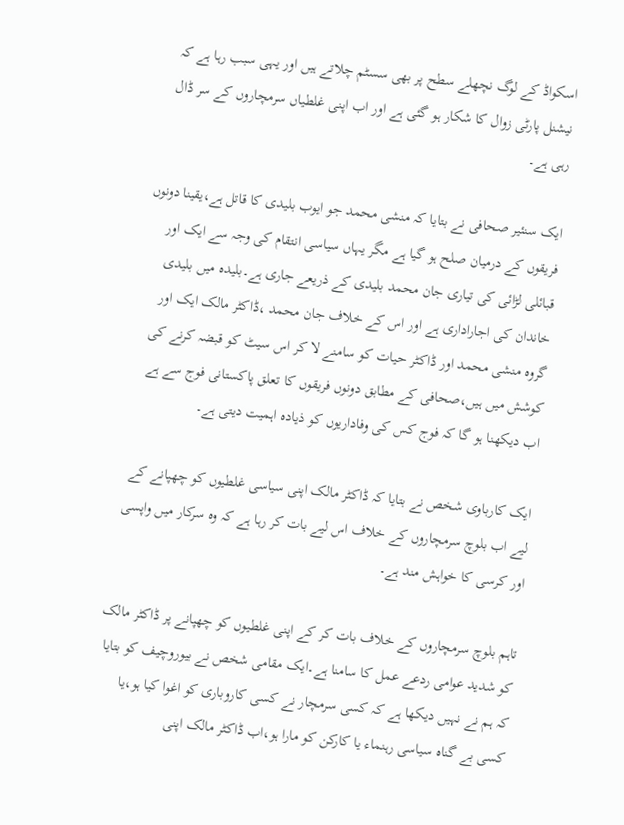اسکواڈ کے لوگ نچھلے سطح پر بھی سسٹم چلاتے ہیں اور یہی سبب رہا ہے کہ نیشنل پارٹی زوال کا شکار ہو گئی ہے اور اب اپنی غلطیاں سرمچاروں کے سر ڈال رہی ہے۔

ایک سنئیر صحافی نے بتایا کہ منشی محمد جو ایوب بلیدی کا قاتل ہے،یقینا دونوں فریقوں کے درمیان صلح ہو گیا ہے مگر یہاں سیاسی انتقام کی وجہ سے ایک اور قبائلی لڑائی کی تیاری جان محمد بلیدی کے ذریعے جاری ہے۔بلیدہ میں بلیدی خاندان کی اجاراداری ہے اور اس کے خلاف جان محمد ،ڈاکٹر مالک ایک اور گروہ منشی محمد اور ڈاکٹر حیات کو سامنے لا کر اس سیٹ کو قبضہ کرنے کی کوشش میں ہیں،صحافی کے مطابق دونوں فریقوں کا تعلق پاکستانی فوج سے ہے اب دیکھنا ہو گا کہ فوج کس کی وفاداریوں کو ذیادہ اہمیت دیتی ہے۔

ایک کارباوی شخص نے بتایا کہ ڈاکٹر مالک اپنی سیاسی غلطیوں کو چھپانے کے لیے اب بلوچ سرمچاروں کے خلاف اس لیے بات کر رہا ہے کہ وہ سرکار میں واپسی اور کرسی کا خواہش مند ہے۔

تاہم بلوچ سرمچاروں کے خلاف بات کر کے اپنی غلطیوں کو چھپانے پر ڈاکٹر مالک کو شدید عوامی ردعے عمل کا سامنا ہے۔ایک مقامی شخص نے بیوروچیف کو بتایا کہ ہم نے نہیں دیکھا ہے کہ کسی سرمچار نے کسی کاروباری کو اغوا کیا ہو،یا کسی بے گناہ سیاسی رہنماء یا کارکن کو مارا ہو،اب ڈاکٹر مالک اپنی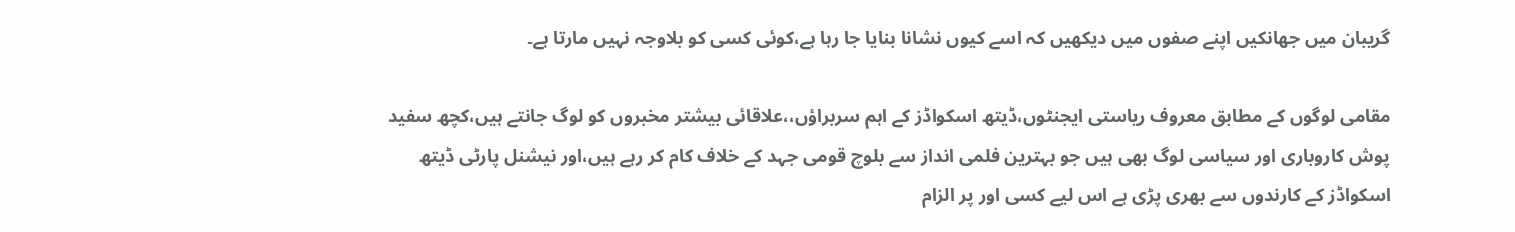گریبان میں جھانکیں اپنے صفوں میں دیکھیں کہ اسے کیوں نشانا بنایا جا رہا ہے،کوئی کسی کو بلاوجہ نہیں مارتا ہے۔

مقامی لوگوں کے مطابق معروف ریاستی ایجنٹوں،ڈیتھ اسکواڈز کے اہم سربراؤں،،علاقائی بیشتر مخبروں کو لوگ جانتے ہیں،کچھ سفید پوش کاروباری اور سیاسی لوگ بھی ہیں جو بہترین فلمی انداز سے بلوچ قومی جہد کے خلاف کام کر رہے ہیں،اور نیشنل پارٹی ڈیتھ اسکواڈز کے کارندوں سے بھری پڑی ہے اس لیے کسی اور پر الزام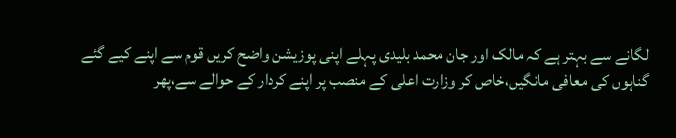لگانے سے بہتر ہے کہ مالک اور جان محمد بلیدی پہلے اپنی پوزیشن واضح کریں قوم سے اپنے کیے گئے گناہوں کی معافی مانگیں،خاص کر وزارت اعلی کے منصب پر اپنے کردار کے حوالے سے،پھر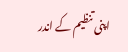اپنی تنظیم کے اندر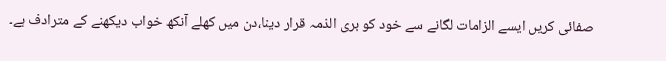صفائی کریں ایسے الزامات لگانے سے خود کو بری الذمہ قرار دینا،دن میں کھلے آنکھ خواب دیکھنے کے مترادف ہے۔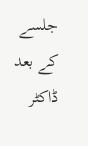جلسے کے بعد ڈاکٹر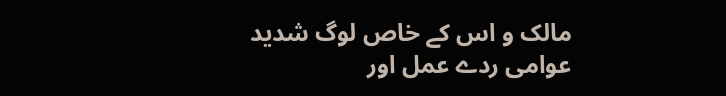مالک و اس کے خاص لوگ شدید عوامی ردے عمل اور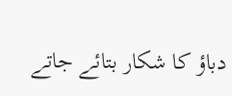دباؤ کا شکار بتائے جاتے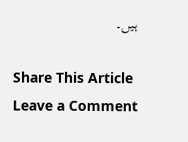ہیں۔

Share This Article
Leave a Comment